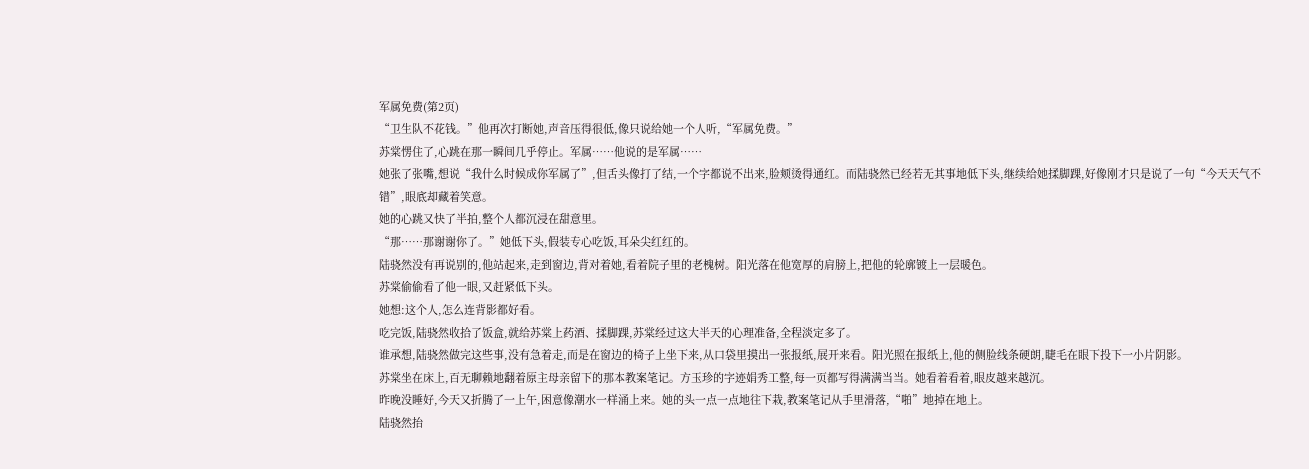军属免费(第2页)
“卫生队不花钱。”他再次打断她,声音压得很低,像只说给她一个人听,“军属免费。”
苏棠愣住了,心跳在那一瞬间几乎停止。军属……他说的是军属……
她张了张嘴,想说“我什么时候成你军属了”,但舌头像打了结,一个字都说不出来,脸颊烫得通红。而陆骁然已经若无其事地低下头,继续给她揉脚踝,好像刚才只是说了一句“今天天气不错”,眼底却藏着笑意。
她的心跳又快了半拍,整个人都沉浸在甜意里。
“那……那谢谢你了。”她低下头,假装专心吃饭,耳朵尖红红的。
陆骁然没有再说别的,他站起来,走到窗边,背对着她,看着院子里的老槐树。阳光落在他宽厚的肩膀上,把他的轮廓镀上一层暖色。
苏棠偷偷看了他一眼,又赶紧低下头。
她想:这个人,怎么连背影都好看。
吃完饭,陆骁然收拾了饭盒,就给苏棠上药酒、揉脚踝,苏棠经过这大半天的心理准备,全程淡定多了。
谁承想,陆骁然做完这些事,没有急着走,而是在窗边的椅子上坐下来,从口袋里摸出一张报纸,展开来看。阳光照在报纸上,他的侧脸线条硬朗,睫毛在眼下投下一小片阴影。
苏棠坐在床上,百无聊赖地翻着原主母亲留下的那本教案笔记。方玉珍的字迹娟秀工整,每一页都写得满满当当。她看着看着,眼皮越来越沉。
昨晚没睡好,今天又折腾了一上午,困意像潮水一样涌上来。她的头一点一点地往下栽,教案笔记从手里滑落,“啪”地掉在地上。
陆骁然抬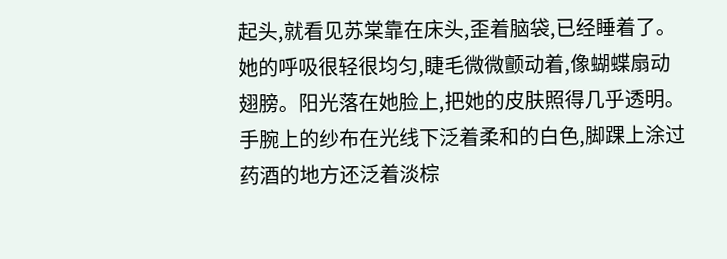起头,就看见苏棠靠在床头,歪着脑袋,已经睡着了。
她的呼吸很轻很均匀,睫毛微微颤动着,像蝴蝶扇动翅膀。阳光落在她脸上,把她的皮肤照得几乎透明。手腕上的纱布在光线下泛着柔和的白色,脚踝上涂过药酒的地方还泛着淡棕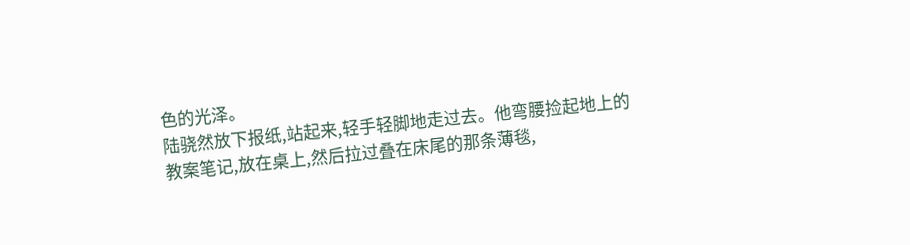色的光泽。
陆骁然放下报纸,站起来,轻手轻脚地走过去。他弯腰捡起地上的教案笔记,放在桌上,然后拉过叠在床尾的那条薄毯,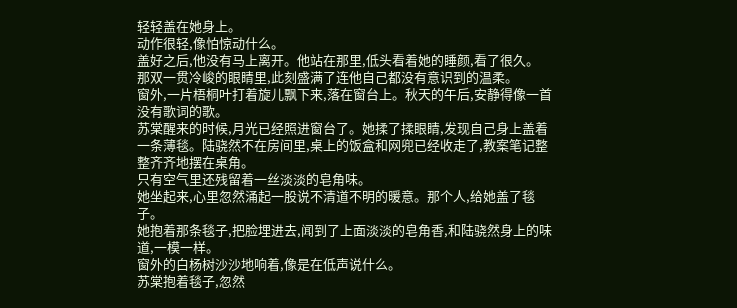轻轻盖在她身上。
动作很轻,像怕惊动什么。
盖好之后,他没有马上离开。他站在那里,低头看着她的睡颜,看了很久。
那双一贯冷峻的眼睛里,此刻盛满了连他自己都没有意识到的温柔。
窗外,一片梧桐叶打着旋儿飘下来,落在窗台上。秋天的午后,安静得像一首没有歌词的歌。
苏棠醒来的时候,月光已经照进窗台了。她揉了揉眼睛,发现自己身上盖着一条薄毯。陆骁然不在房间里,桌上的饭盒和网兜已经收走了,教案笔记整整齐齐地摆在桌角。
只有空气里还残留着一丝淡淡的皂角味。
她坐起来,心里忽然涌起一股说不清道不明的暖意。那个人,给她盖了毯子。
她抱着那条毯子,把脸埋进去,闻到了上面淡淡的皂角香,和陆骁然身上的味道,一模一样。
窗外的白杨树沙沙地响着,像是在低声说什么。
苏棠抱着毯子,忽然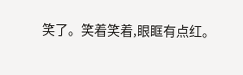笑了。笑着笑着,眼眶有点红。